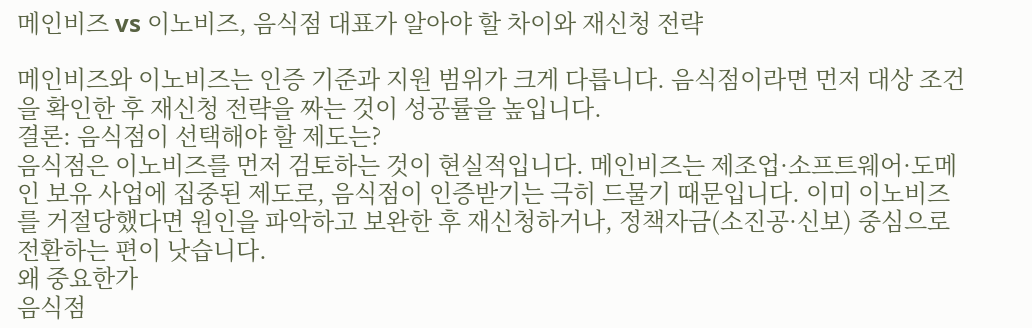메인비즈 vs 이노비즈, 음식점 대표가 알아야 할 차이와 재신청 전략

메인비즈와 이노비즈는 인증 기준과 지원 범위가 크게 다릅니다. 음식점이라면 먼저 대상 조건을 확인한 후 재신청 전략을 짜는 것이 성공률을 높입니다.
결론: 음식점이 선택해야 할 제도는?
음식점은 이노비즈를 먼저 검토하는 것이 현실적입니다. 메인비즈는 제조업·소프트웨어·도메인 보유 사업에 집중된 제도로, 음식점이 인증받기는 극히 드물기 때문입니다. 이미 이노비즈를 거절당했다면 원인을 파악하고 보완한 후 재신청하거나, 정책자금(소진공·신보) 중심으로 전환하는 편이 낫습니다.
왜 중요한가
음식점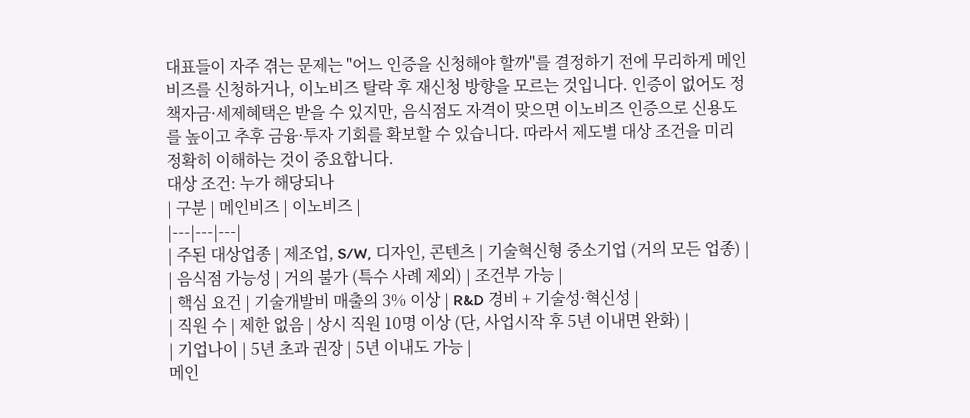대표들이 자주 겪는 문제는 "어느 인증을 신청해야 할까"를 결정하기 전에 무리하게 메인비즈를 신청하거나, 이노비즈 탈락 후 재신청 방향을 모르는 것입니다. 인증이 없어도 정책자금·세제혜택은 받을 수 있지만, 음식점도 자격이 맞으면 이노비즈 인증으로 신용도를 높이고 추후 금융·투자 기회를 확보할 수 있습니다. 따라서 제도별 대상 조건을 미리 정확히 이해하는 것이 중요합니다.
대상 조건: 누가 해당되나
| 구분 | 메인비즈 | 이노비즈 |
|---|---|---|
| 주된 대상업종 | 제조업, S/W, 디자인, 콘텐츠 | 기술혁신형 중소기업 (거의 모든 업종) |
| 음식점 가능성 | 거의 불가 (특수 사례 제외) | 조건부 가능 |
| 핵심 요건 | 기술개발비 매출의 3% 이상 | R&D 경비 + 기술성·혁신성 |
| 직원 수 | 제한 없음 | 상시 직원 10명 이상 (단, 사업시작 후 5년 이내면 완화) |
| 기업나이 | 5년 초과 권장 | 5년 이내도 가능 |
메인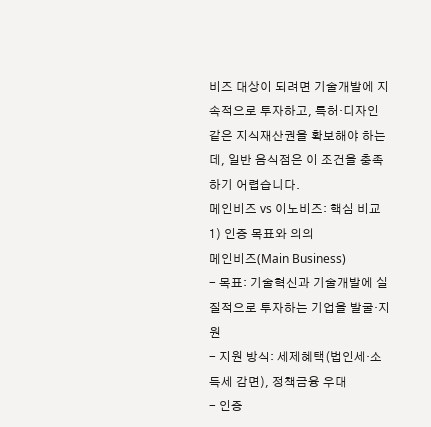비즈 대상이 되려면 기술개발에 지속적으로 투자하고, 특허·디자인 같은 지식재산권을 확보해야 하는데, 일반 음식점은 이 조건을 충족하기 어렵습니다.
메인비즈 vs 이노비즈: 핵심 비교
1) 인증 목표와 의의
메인비즈(Main Business)
- 목표: 기술혁신과 기술개발에 실질적으로 투자하는 기업을 발굴·지원
- 지원 방식: 세제혜택(법인세·소득세 감면), 정책금융 우대
- 인증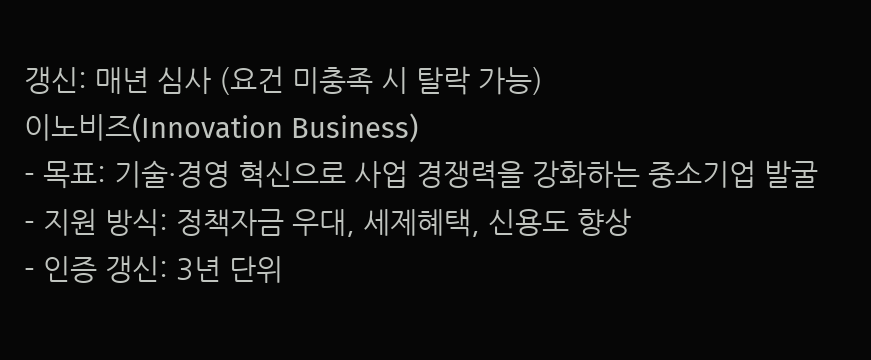갱신: 매년 심사 (요건 미충족 시 탈락 가능)
이노비즈(Innovation Business)
- 목표: 기술·경영 혁신으로 사업 경쟁력을 강화하는 중소기업 발굴
- 지원 방식: 정책자금 우대, 세제혜택, 신용도 향상
- 인증 갱신: 3년 단위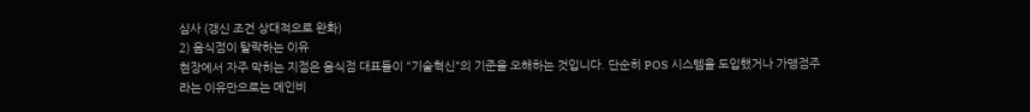심사 (갱신 조건 상대적으로 완화)
2) 음식점이 탈락하는 이유
현장에서 자주 막히는 지점은 음식점 대표들이 "기술혁신"의 기준을 오해하는 것입니다. 단순히 POS 시스템을 도입했거나 가맹점주라는 이유만으로는 메인비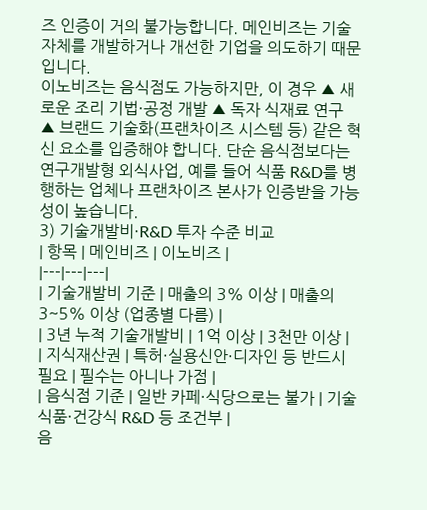즈 인증이 거의 불가능합니다. 메인비즈는 기술 자체를 개발하거나 개선한 기업을 의도하기 때문입니다.
이노비즈는 음식점도 가능하지만, 이 경우 ▲ 새로운 조리 기법·공정 개발 ▲ 독자 식재료 연구 ▲ 브랜드 기술화(프랜차이즈 시스템 등) 같은 혁신 요소를 입증해야 합니다. 단순 음식점보다는 연구개발형 외식사업, 예를 들어 식품 R&D를 병행하는 업체나 프랜차이즈 본사가 인증받을 가능성이 높습니다.
3) 기술개발비·R&D 투자 수준 비교
| 항목 | 메인비즈 | 이노비즈 |
|---|---|---|
| 기술개발비 기준 | 매출의 3% 이상 | 매출의 3~5% 이상 (업종별 다름) |
| 3년 누적 기술개발비 | 1억 이상 | 3천만 이상 |
| 지식재산권 | 특허·실용신안·디자인 등 반드시 필요 | 필수는 아니나 가점 |
| 음식점 기준 | 일반 카페·식당으로는 불가 | 기술식품·건강식 R&D 등 조건부 |
음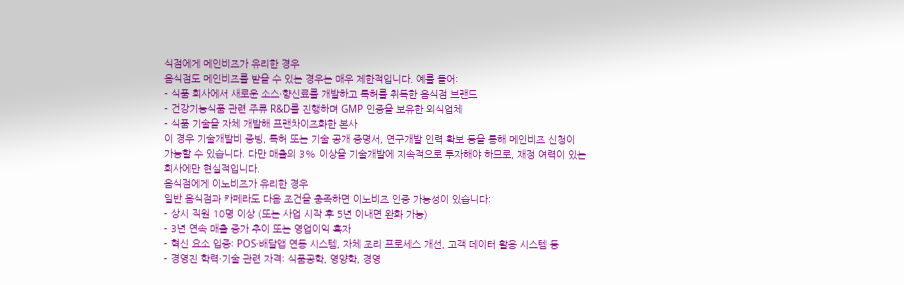식점에게 메인비즈가 유리한 경우
음식점도 메인비즈를 받을 수 있는 경우는 매우 제한적입니다. 예를 들어:
- 식품 회사에서 새로운 소스·향신료를 개발하고 특허를 취득한 음식점 브랜드
- 건강기능식품 관련 주류 R&D를 진행하며 GMP 인증을 보유한 외식업체
- 식품 기술을 자체 개발해 프랜차이즈화한 본사
이 경우 기술개발비 증빙, 특허 또는 기술 공개 증명서, 연구개발 인력 확보 등을 통해 메인비즈 신청이 가능할 수 있습니다. 다만 매출의 3% 이상을 기술개발에 지속적으로 투자해야 하므로, 재정 여력이 있는 회사에만 현실적입니다.
음식점에게 이노비즈가 유리한 경우
일반 음식점과 카페라도 다음 조건을 충족하면 이노비즈 인증 가능성이 있습니다:
- 상시 직원 10명 이상 (또는 사업 시작 후 5년 이내면 완화 가능)
- 3년 연속 매출 증가 추이 또는 영업이익 흑자
- 혁신 요소 입증: POS·배달앱 연동 시스템, 자체 조리 프로세스 개선, 고객 데이터 활용 시스템 등
- 경영진 학력·기술 관련 자격: 식품공학, 영양학, 경영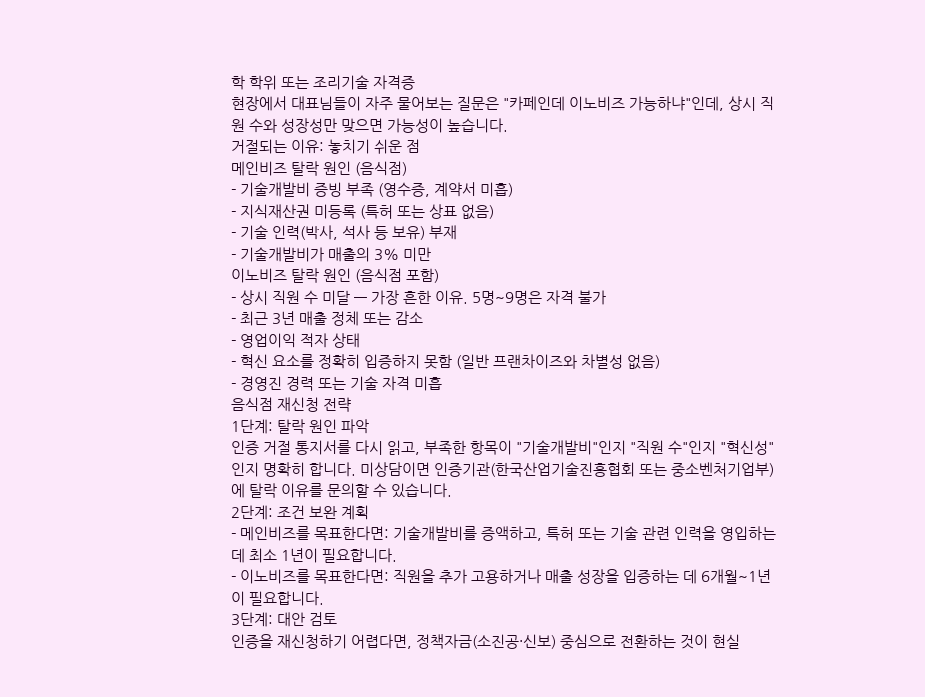학 학위 또는 조리기술 자격증
현장에서 대표님들이 자주 물어보는 질문은 "카페인데 이노비즈 가능하냐"인데, 상시 직원 수와 성장성만 맞으면 가능성이 높습니다.
거절되는 이유: 놓치기 쉬운 점
메인비즈 탈락 원인 (음식점)
- 기술개발비 증빙 부족 (영수증, 계약서 미흡)
- 지식재산권 미등록 (특허 또는 상표 없음)
- 기술 인력(박사, 석사 등 보유) 부재
- 기술개발비가 매출의 3% 미만
이노비즈 탈락 원인 (음식점 포함)
- 상시 직원 수 미달 — 가장 흔한 이유. 5명~9명은 자격 불가
- 최근 3년 매출 정체 또는 감소
- 영업이익 적자 상태
- 혁신 요소를 정확히 입증하지 못함 (일반 프랜차이즈와 차별성 없음)
- 경영진 경력 또는 기술 자격 미흡
음식점 재신청 전략
1단계: 탈락 원인 파악
인증 거절 통지서를 다시 읽고, 부족한 항목이 "기술개발비"인지 "직원 수"인지 "혁신성"인지 명확히 합니다. 미상담이면 인증기관(한국산업기술진흥협회 또는 중소벤처기업부)에 탈락 이유를 문의할 수 있습니다.
2단계: 조건 보완 계획
- 메인비즈를 목표한다면: 기술개발비를 증액하고, 특허 또는 기술 관련 인력을 영입하는 데 최소 1년이 필요합니다.
- 이노비즈를 목표한다면: 직원을 추가 고용하거나 매출 성장을 입증하는 데 6개월~1년이 필요합니다.
3단계: 대안 검토
인증을 재신청하기 어렵다면, 정책자금(소진공·신보) 중심으로 전환하는 것이 현실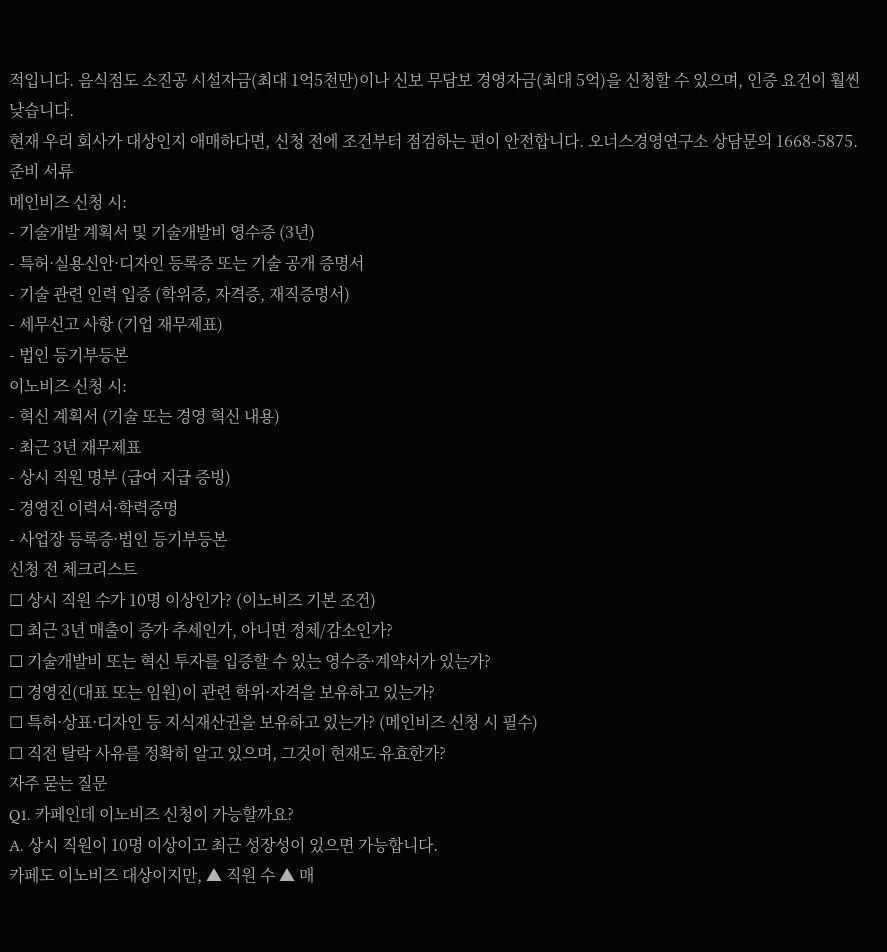적입니다. 음식점도 소진공 시설자금(최대 1억5천만)이나 신보 무담보 경영자금(최대 5억)을 신청할 수 있으며, 인증 요건이 훨씬 낮습니다.
현재 우리 회사가 대상인지 애매하다면, 신청 전에 조건부터 점검하는 편이 안전합니다. 오너스경영연구소 상담문의 1668-5875.
준비 서류
메인비즈 신청 시:
- 기술개발 계획서 및 기술개발비 영수증 (3년)
- 특허·실용신안·디자인 등록증 또는 기술 공개 증명서
- 기술 관련 인력 입증 (학위증, 자격증, 재직증명서)
- 세무신고 사항 (기업 재무제표)
- 법인 등기부등본
이노비즈 신청 시:
- 혁신 계획서 (기술 또는 경영 혁신 내용)
- 최근 3년 재무제표
- 상시 직원 명부 (급여 지급 증빙)
- 경영진 이력서·학력증명
- 사업장 등록증·법인 등기부등본
신청 전 체크리스트
☐ 상시 직원 수가 10명 이상인가? (이노비즈 기본 조건)
☐ 최근 3년 매출이 증가 추세인가, 아니면 정체/감소인가?
☐ 기술개발비 또는 혁신 투자를 입증할 수 있는 영수증·계약서가 있는가?
☐ 경영진(대표 또는 임원)이 관련 학위·자격을 보유하고 있는가?
☐ 특허·상표·디자인 등 지식재산권을 보유하고 있는가? (메인비즈 신청 시 필수)
☐ 직전 탈락 사유를 정확히 알고 있으며, 그것이 현재도 유효한가?
자주 묻는 질문
Q1. 카페인데 이노비즈 신청이 가능할까요?
A. 상시 직원이 10명 이상이고 최근 성장성이 있으면 가능합니다.
카페도 이노비즈 대상이지만, ▲ 직원 수 ▲ 매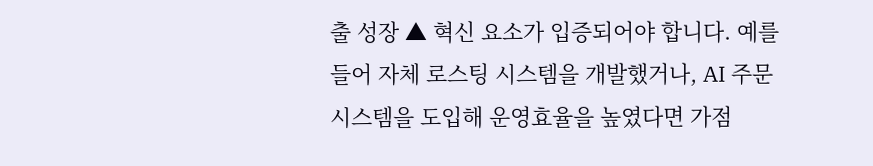출 성장 ▲ 혁신 요소가 입증되어야 합니다. 예를 들어 자체 로스팅 시스템을 개발했거나, AI 주문 시스템을 도입해 운영효율을 높였다면 가점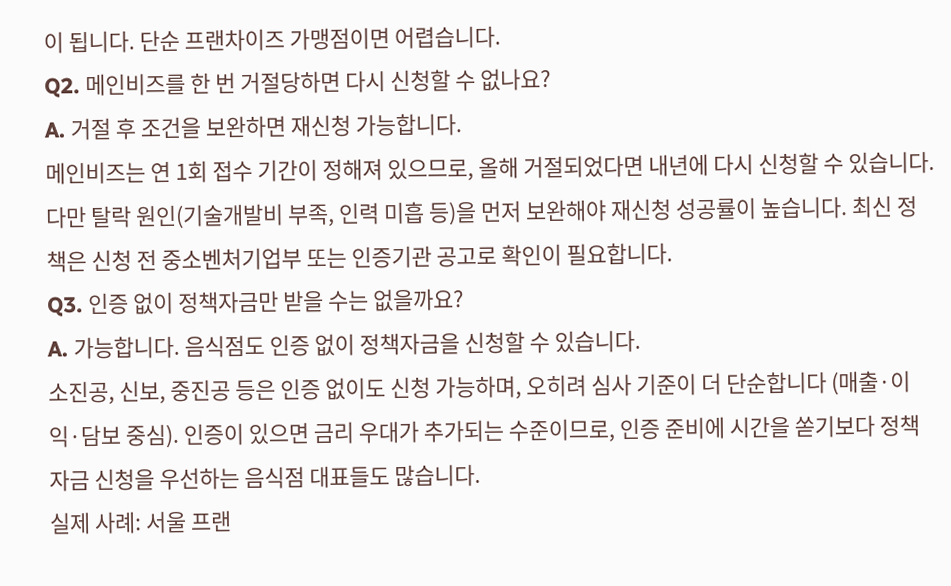이 됩니다. 단순 프랜차이즈 가맹점이면 어렵습니다.
Q2. 메인비즈를 한 번 거절당하면 다시 신청할 수 없나요?
A. 거절 후 조건을 보완하면 재신청 가능합니다.
메인비즈는 연 1회 접수 기간이 정해져 있으므로, 올해 거절되었다면 내년에 다시 신청할 수 있습니다. 다만 탈락 원인(기술개발비 부족, 인력 미흡 등)을 먼저 보완해야 재신청 성공률이 높습니다. 최신 정책은 신청 전 중소벤처기업부 또는 인증기관 공고로 확인이 필요합니다.
Q3. 인증 없이 정책자금만 받을 수는 없을까요?
A. 가능합니다. 음식점도 인증 없이 정책자금을 신청할 수 있습니다.
소진공, 신보, 중진공 등은 인증 없이도 신청 가능하며, 오히려 심사 기준이 더 단순합니다 (매출·이익·담보 중심). 인증이 있으면 금리 우대가 추가되는 수준이므로, 인증 준비에 시간을 쏟기보다 정책자금 신청을 우선하는 음식점 대표들도 많습니다.
실제 사례: 서울 프랜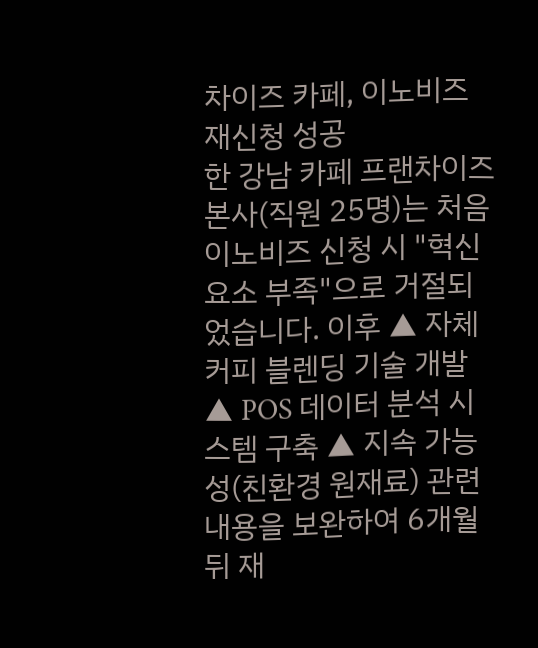차이즈 카페, 이노비즈 재신청 성공
한 강남 카페 프랜차이즈 본사(직원 25명)는 처음 이노비즈 신청 시 "혁신 요소 부족"으로 거절되었습니다. 이후 ▲ 자체 커피 블렌딩 기술 개발 ▲ POS 데이터 분석 시스템 구축 ▲ 지속 가능성(친환경 원재료) 관련 내용을 보완하여 6개월 뒤 재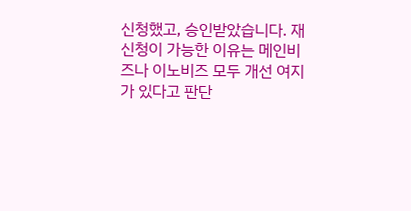신청했고, 승인받았습니다. 재신청이 가능한 이유는 메인비즈나 이노비즈 모두 개선 여지가 있다고 판단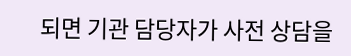되면 기관 담당자가 사전 상담을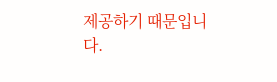제공하기 때문입니다.